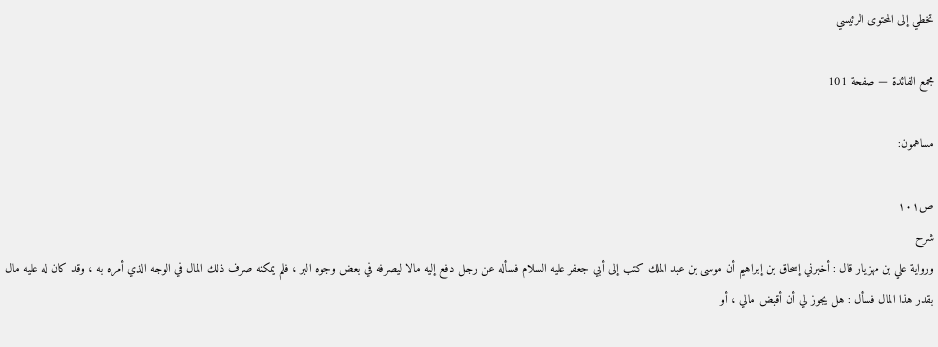تخطي إلى المحتوى الرئيسي

مجمع الفائدة — صفحة 101

مساهمون:

ص١٠١
شرح
ورواية علي بن مهزيار قال : أخبرني إسحاق بن إبراهيم أن موسى بن عبد الملك كتب إلى أبي جعفر عليه السلام فسأله عن رجل دفع إليه مالا ليصرفه في بعض وجوه البر ، فلم يمكنه صرف ذلك المال في الوجه الذي أمره به ، وقد كان له عليه مال بقدر هذا المال فسأل : هل يجوز لي أن أقبض مالي ، أو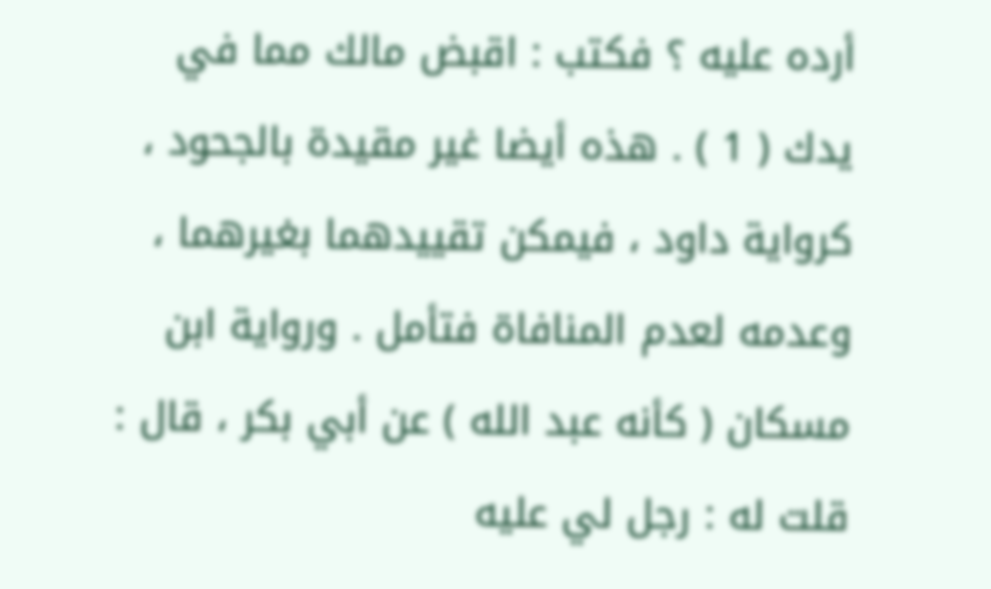أرده عليه ؟ فكتب : اقبض مالك مما في يدك ( 1 ) . هذه أيضا غير مقيدة بالجحود ، كرواية داود ، فيمكن تقييدهما بغيرهما ، وعدمه لعدم المنافاة فتأمل . ورواية ابن مسكان ( كأنه عبد الله ) عن أبي بكر ، قال : قلت له : رجل لي عليه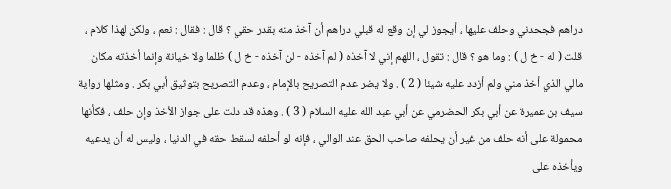دراهم فجحدني وحلف عليها ، أيجوز لي إن وقع له قبلي دراهم أن آخذ منه بقدر حقي ؟ قال : فقال : نعم ، ولكن لهذا كلام ، قلت ( له - خ ل ) : وما هو ؟ قال : تقول ، اللهم إني لا آخذه ( لم آخذه - لن آخذه - خ ل ) ظلما ولا خيانة وإنما أخذته مكان مالي الذي أخذ مني ولم أزدد عليه شيئا ( 2 ) . ولا يضر عدم التصريح بالإمام ، وعدم التصريح بتوثيق أبي بكر . ومثلها رواية سيف بن عميرة عن أبي بكر الحضرمي عن أبي عبد الله عليه السلام ( 3 ) . وهذه قد دلت على جواز الأخذ وإن حلف ، فكأنها محمولة على أنه حلف من غير أن يحلفه صاحب الحق عند الوالي ، فإنه لو أحلفه لسقط حقه في الدنيا ، وليس له أن يدعيه ويأخذه على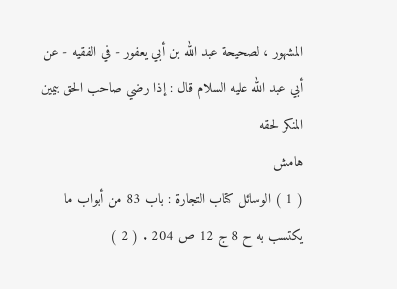المشهور ، لصحيحة عبد الله بن أبي يعفور - في الفقيه - عن أبي عبد الله عليه السلام قال : إذا رضي صاحب الحق بيمين المنكر لحقه
هامش
( 1 ) الوسائل كتاب التجارة : باب 83 من أبواب ما يكتسب به ح 8 ج 12 ص 204 . ( 2 )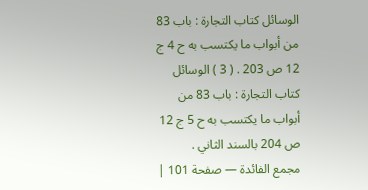الوسائل كتاب التجارة : باب 83 من أبواب ما يكتسب به ح 4 ج 12 ص 203 . ( 3 ) الوسائل كتاب التجارة : باب 83 من أبواب ما يكتسب به ح 5 ج 12 ص 204 بالسند الثاني .
مجمع الفائدة — صفحة 101 |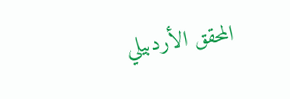المحقق الأردبيلي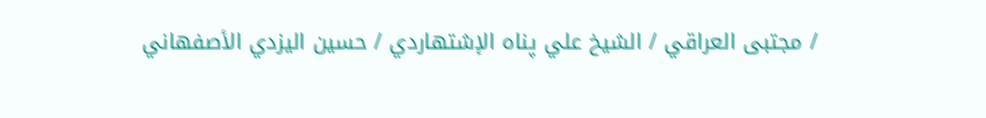/ مجتبى العراقي / الشيخ علي پناه الإشتهاردي / حسين اليزدي الأصفهاني